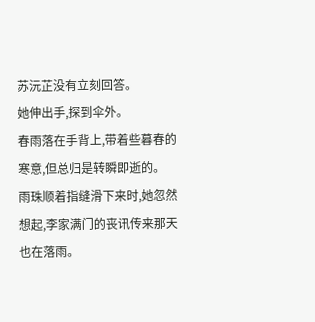苏沅芷没有立刻回答。
她伸出手,探到伞外。
春雨落在手背上,带着些暮春的寒意,但总归是转瞬即逝的。
雨珠顺着指缝滑下来时,她忽然想起,李家满门的丧讯传来那天也在落雨。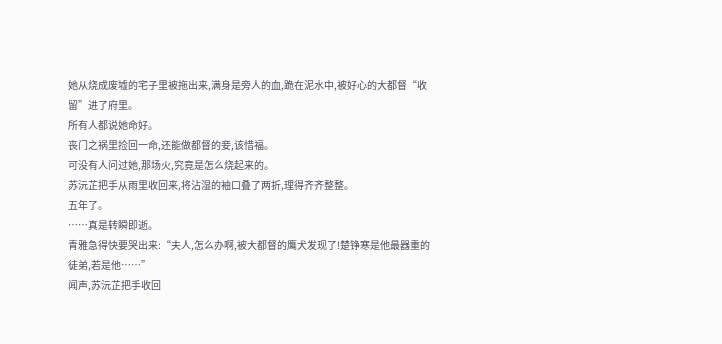她从烧成废墟的宅子里被拖出来,满身是旁人的血,跪在泥水中,被好心的大都督“收留”进了府里。
所有人都说她命好。
丧门之祸里捡回一命,还能做都督的妾,该惜福。
可没有人问过她,那场火,究竟是怎么烧起来的。
苏沅芷把手从雨里收回来,将沾湿的袖口叠了两折,理得齐齐整整。
五年了。
……真是转瞬即逝。
青雅急得快要哭出来:“夫人,怎么办啊,被大都督的鹰犬发现了!楚铮寒是他最器重的徒弟,若是他……”
闻声,苏沅芷把手收回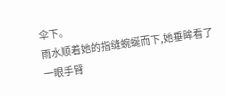伞下。
雨水顺着她的指缝蜿蜒而下,她垂眸看了一眼手臂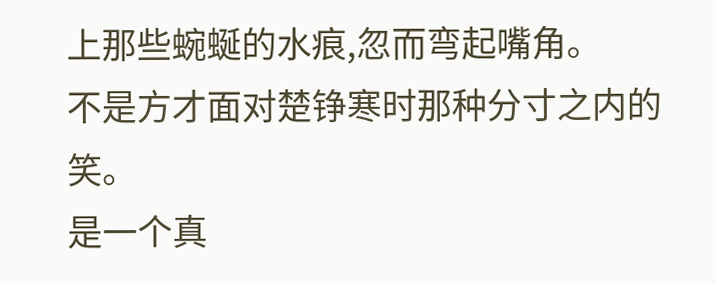上那些蜿蜒的水痕,忽而弯起嘴角。
不是方才面对楚铮寒时那种分寸之内的笑。
是一个真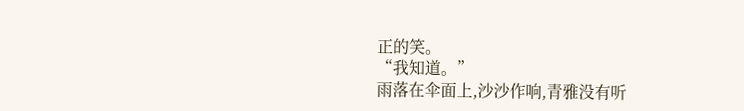正的笑。
“我知道。”
雨落在伞面上,沙沙作响,青雅没有听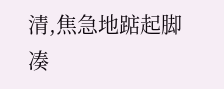清,焦急地踮起脚凑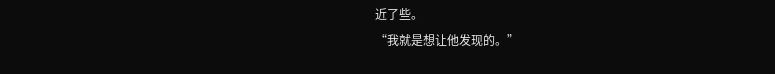近了些。
“我就是想让他发现的。”